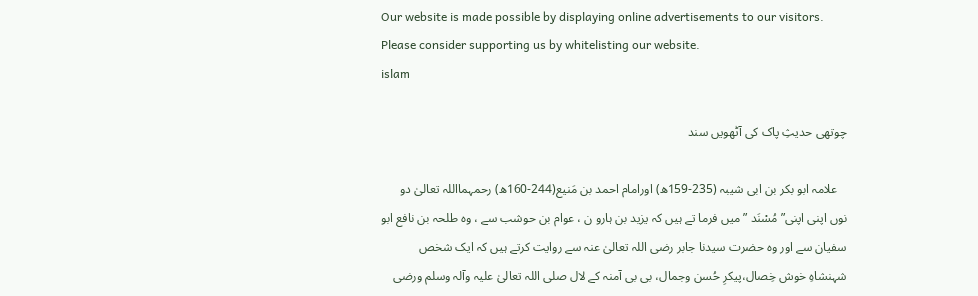Our website is made possible by displaying online advertisements to our visitors. Please consider supporting us by whitelisting our website.
islam

چوتھی حدیثِ پاک کی آٹھویں سند

   علامہ ابو بکر بن ابی شیبہ (235-159ھ) اورامام احمد بن مَنیع(244-160ھ) رحمہمااللہ تعالیٰ دو نوں اپنی اپنی” مُسْنَد ” میں فرما تے ہیں کہ یزید بن ہارو ن ، عوام بن حوشب سے ، وہ طلحہ بن نافع ابو سفیان سے اور وہ حضرت سيدنا جابر رضی اللہ تعالیٰ عنہ سے روایت کرتے ہیں کہ ایک شخص شہنشاہِ خوش خِصال،پیکرِ حُسن وجمال، بی بی آمنہ کے لال صلی اللہ تعالیٰ علیہ وآلہ وسلم ورضی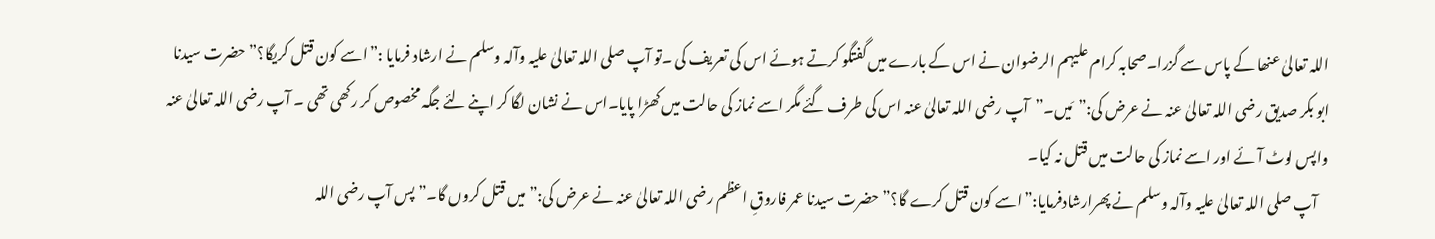اللہ تعالیٰ عنھا کے پاس سے گزرا۔صحابہ کرام علیہم الرضوان نے اس کے بارے میں گفتگو کرتے ہوئے اس کی تعریف کی ۔تو آپ صلی اللہ تعالیٰ علیہ وآلہ وسلم نے ارشاد فرمایا :”اسے کون قتل کریگا؟” حضرت سیدنا ابو بکر صدیق رضی اللہ تعالیٰ عنہ نے عرض کی:”مَیں۔”آپ رضی اللہ تعالیٰ عنہ اس کی طرف گئے مگر اسے نماز کی حالت میں کھڑا پایا۔اس نے نشان لگا کر اپنے لئے جگہ مخصوص کر رکھی تھی ۔ آپ رضی اللہ تعالیٰ عنہ واپس لوٹ آئے اور اسے نماز کی حالت میں قتل نہ کیا۔
    آپ صلی اللہ تعالیٰ علیہ وآلہ وسلم نے پھرارشادفرمایا:”اسے کون قتل کرے گا؟” حضرت سیدنا عمر فاروقِ اعظم رضی اللہ تعالیٰ عنہ نے عرض کی:”میں قتل کروں گا۔”پس آپ رضی اللہ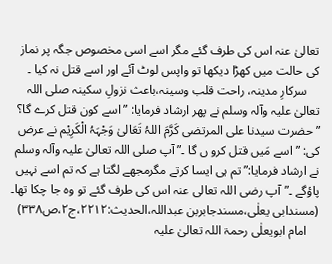تعالیٰ عنہ اس کی طرف گئے مگر اسے اسی مخصوص جگہ پر نماز کی حالت میں کھڑا دیکھا تو واپس لوٹ آئے اور اسے قتل نہ کیا ۔
    سرکارِ مدینہ، راحت قلب وسینہ،باعث نزولِ سکینہ صلی اللہ تعالیٰ علیہ وآلہ وسلم نے پھر ارشاد فرمایا: ”اسے کون قتل کرے گا؟ ”حضرت سیدنا علی المرتضی کَرَّمَ اللہُ تَعَالیٰ وَجْہَہُ الْکَرِیْم نے عرض کی: ”اسے مَیں قتل کرو ں گا ۔” آپ صلی اللہ تعالیٰ علیہ وآلہ وسلم نے ارشاد فرمایا:”تم ہی ایسا کرتے مگرمجھے لگتا ہے کہ تم اسے نہيں پاؤگے ۔”آپ رضی اللہ تعالی عنہ اس کی طرف گئے تو وہ جا چکا تھا۔
(مسندابی یعلٰی،مسندجابربن عبداللہ،الحدیث:۲۲۱۲،ج۲،ص۳۳۸)
    امام ابویعلٰی رحمۃ اللہ تعالیٰ علیہ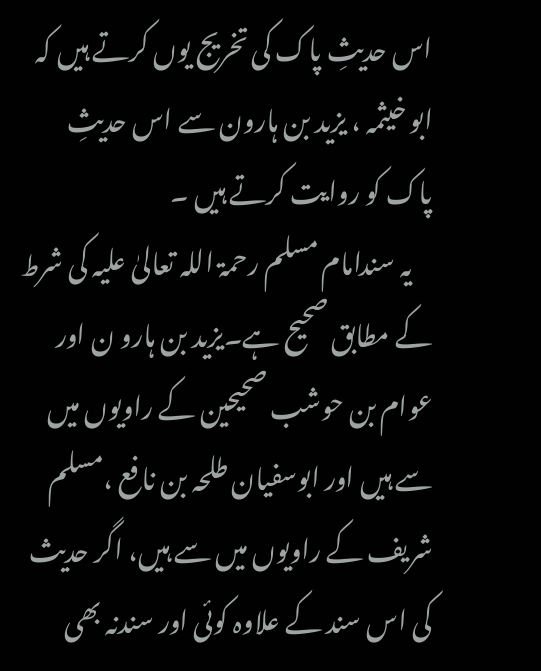اس حدیثِ پاک کی تخریج یوں کرتے ہیں کہ ابو خیثمہ ، یزید بن ہارون سے اس حدیثِ پاک کو روایت کرتے ہیں ۔
    یہ سندامام مسلم رحمۃ اللہ تعالیٰ علیہ کی شرط کے مطابق صحیح ہے۔یزید بن ہارو ن اور عوام بن حوشب صحیحین کے راويوں میں سے ہیں اور ابوسفیان طلحہ بن نافع ،مسلم شریف کے راویوں میں سے ہيں، اگر حدیث کی اس سند کے علاوہ کوئی اور سندنہ بھی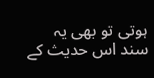ہوتی تو بھی یہ سند اس حدیث کے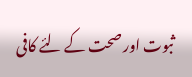ثبوت اور صحت کے لئے کافی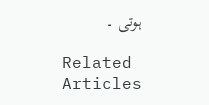ہوتی ۔

Related Articles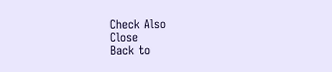Check Also
Close
Back to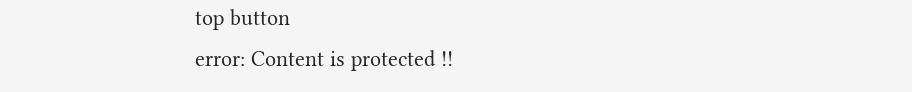top button
error: Content is protected !!